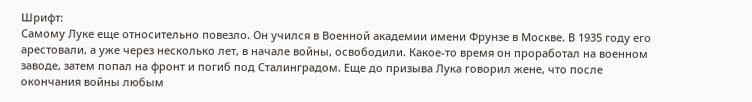Шрифт:
Самому Луке еще относительно повезло. Он учился в Военной академии имени Фрунзе в Москве. В 1935 году его арестовали, а уже через несколько лет, в начале войны, освободили. Какое-то время он проработал на военном заводе, затем попал на фронт и погиб под Сталинградом. Еще до призыва Лука говорил жене, что после окончания войны любым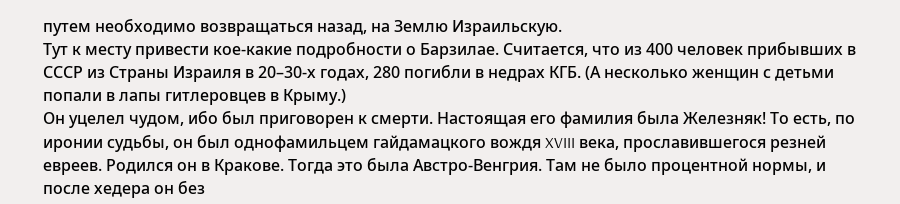путем необходимо возвращаться назад, на Землю Израильскую.
Тут к месту привести кое-какие подробности о Барзилае. Считается, что из 400 человек прибывших в СССР из Страны Израиля в 20–30-х годах, 280 погибли в недрах КГБ. (А несколько женщин с детьми попали в лапы гитлеровцев в Крыму.)
Он уцелел чудом, ибо был приговорен к смерти. Настоящая его фамилия была Железняк! То есть, по иронии судьбы, он был однофамильцем гайдамацкого вождя XVIII века, прославившегося резней евреев. Родился он в Кракове. Тогда это была Австро-Венгрия. Там не было процентной нормы, и после хедера он без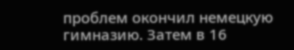проблем окончил немецкую гимназию. Затем в 16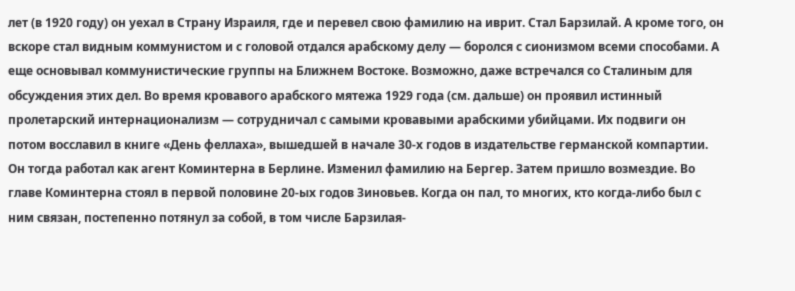лет (в 1920 году) он уехал в Страну Израиля, где и перевел свою фамилию на иврит. Стал Барзилай. А кроме того, он вскоре стал видным коммунистом и с головой отдался арабскому делу — боролся с сионизмом всеми способами. А еще основывал коммунистические группы на Ближнем Востоке. Возможно, даже встречался со Сталиным для обсуждения этих дел. Во время кровавого арабского мятежа 1929 года (см. дальше) он проявил истинный пролетарский интернационализм — сотрудничал с самыми кровавыми арабскими убийцами. Их подвиги он потом восславил в книге «День феллаха», вышедшей в начале 30-х годов в издательстве германской компартии. Он тогда работал как агент Коминтерна в Берлине. Изменил фамилию на Бергер. Затем пришло возмездие. Во главе Коминтерна стоял в первой половине 20-ых годов Зиновьев. Когда он пал, то многих, кто когда-либо был с ним связан, постепенно потянул за собой, в том числе Барзилая-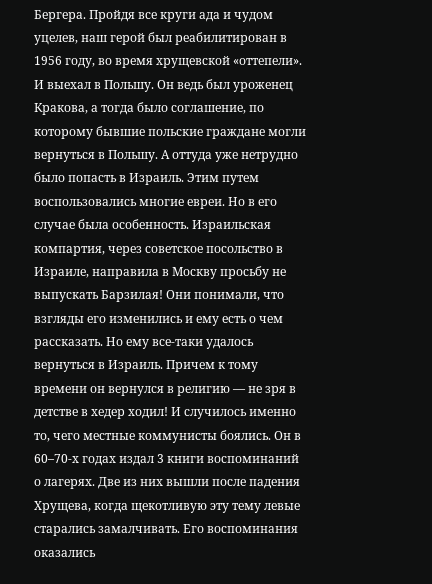Бергера. Пройдя все круги ада и чудом уцелев, наш герой был реабилитирован в 1956 году, во время хрущевской «оттепели». И выехал в Польшу. Он ведь был уроженец Кракова, а тогда было соглашение, по которому бывшие польские граждане могли вернуться в Польшу. А оттуда уже нетрудно было попасть в Израиль. Этим путем воспользовались многие евреи. Но в его случае была особенность. Израильская компартия, через советское посольство в Израиле, направила в Москву просьбу не выпускать Барзилая! Они понимали, что взгляды его изменились и ему есть о чем рассказать. Но ему все-таки удалось вернуться в Израиль. Причем к тому времени он вернулся в религию — не зря в детстве в хедер ходил! И случилось именно то, чего местные коммунисты боялись. Он в 60–70-х годах издал 3 книги воспоминаний о лагерях. Две из них вышли после падения Хрущева, когда щекотливую эту тему левые старались замалчивать. Его воспоминания оказались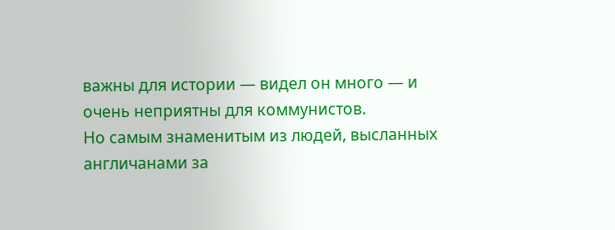важны для истории — видел он много — и очень неприятны для коммунистов.
Но самым знаменитым из людей, высланных англичанами за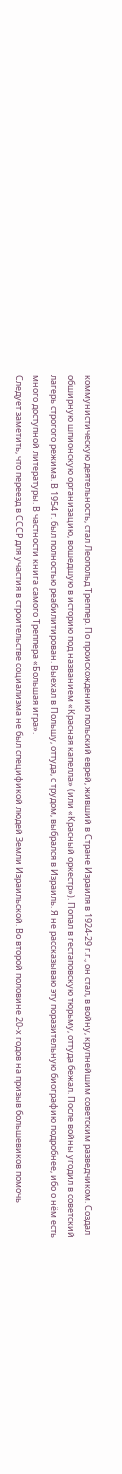коммунистическую деятельность, стал Леопольд Треппер. По происхождению польский еврей, живший в Стране Израиля в 1924-29 г.г., он стал, в войну, крупнейшим советским разведчиком. Создал обширную шпионскую организацию, вошедшую в историю под названием «Красная капелла» (или «Красный оркестр»). Попал в гестаповскую тюрьму, оттуда бежал. После войны угодил в советский лагерь строгого режима. В 1954 г. был полностью реабилитирован. Выехал в Польшу, оттуда, с трудом, выбрался в Израиль. Я не рассказываю эту поразительную биографию подробнее, ибо о нём есть много доступной литературы. В частности книга самого Треппера «Большая игра».
Следует заметить, что переезд в СССР для участия в строительстве социализма не был спецификой людей Земли Израильской. Во второй половине 20-х годов на призыв большевиков помочь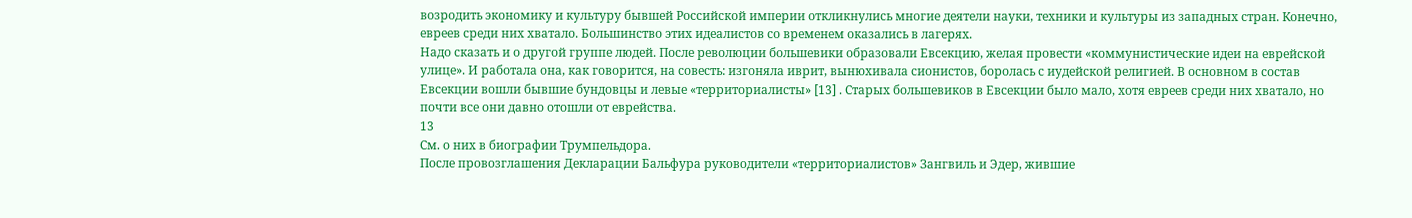возродить экономику и культуру бывшей Российской империи откликнулись многие деятели науки, техники и культуры из западных стран. Конечно, евреев среди них хватало. Большинство этих идеалистов со временем оказались в лагерях.
Надо сказать и о другой группе людей. После революции большевики образовали Евсекцию, желая провести «коммунистические идеи на еврейской улице». И работала она, как говорится, на совесть: изгоняла иврит, вынюхивала сионистов, боролась с иудейской религией. В основном в состав Евсекции вошли бывшие бундовцы и левые «территориалисты» [13] . Старых большевиков в Евсекции было мало, хотя евреев среди них хватало, но почти все они давно отошли от еврейства.
13
См. о них в биографии Трумпельдора.
После провозглашения Декларации Бальфура руководители «территориалистов» Зангвиль и Эдер, жившие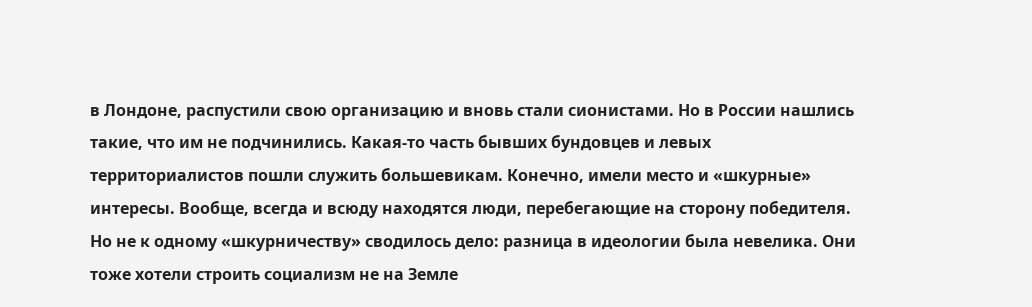в Лондоне, распустили свою организацию и вновь стали сионистами. Но в России нашлись такие, что им не подчинились. Какая-то часть бывших бундовцев и левых территориалистов пошли служить большевикам. Конечно, имели место и «шкурные» интересы. Вообще, всегда и всюду находятся люди, перебегающие на сторону победителя. Но не к одному «шкурничеству» сводилось дело: разница в идеологии была невелика. Они тоже хотели строить социализм не на Земле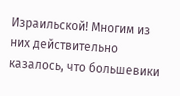Израильской! Многим из них действительно казалось, что большевики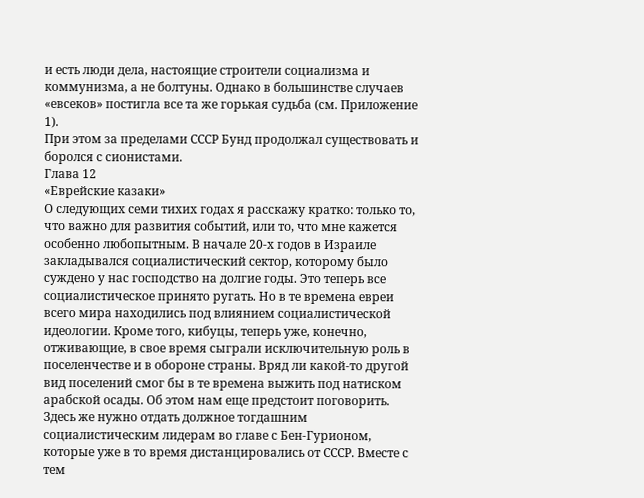и есть люди дела, настоящие строители социализма и коммунизма, а не болтуны. Однако в большинстве случаев «евсеков» постигла все та же горькая судьба (см. Приложение 1).
При этом за пределами СССР Бунд продолжал существовать и боролся с сионистами.
Глава 12
«Еврейские казаки»
О следующих семи тихих годах я расскажу кратко: только то, что важно для развития событий, или то, что мне кажется особенно любопытным. В начале 20-х годов в Израиле закладывался социалистический сектор, которому было суждено у нас господство на долгие годы. Это теперь все социалистическое принято ругать. Но в те времена евреи всего мира находились под влиянием социалистической идеологии. Кроме того, кибуцы, теперь уже, конечно, отживающие, в свое время сыграли исключительную роль в поселенчестве и в обороне страны. Вряд ли какой-то другой вид поселений смог бы в те времена выжить под натиском арабской осады. Об этом нам еще предстоит поговорить.
Здесь же нужно отдать должное тогдашним социалистическим лидерам во главе с Бен-Гурионом, которые уже в то время дистанцировались от СССР. Вместе с тем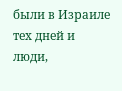были в Израиле тех дней и люди,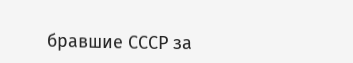бравшие СССР за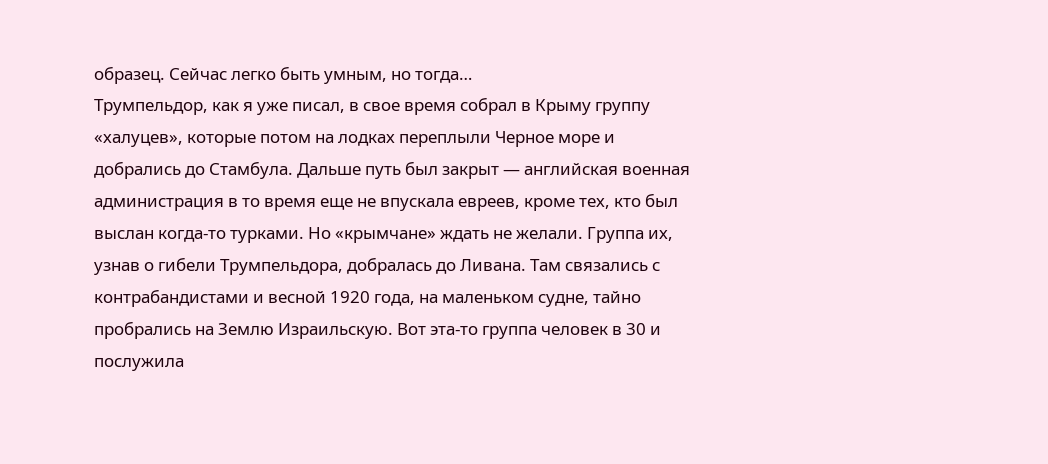образец. Сейчас легко быть умным, но тогда…
Трумпельдор, как я уже писал, в свое время собрал в Крыму группу «халуцев», которые потом на лодках переплыли Черное море и добрались до Стамбула. Дальше путь был закрыт — английская военная администрация в то время еще не впускала евреев, кроме тех, кто был выслан когда-то турками. Но «крымчане» ждать не желали. Группа их, узнав о гибели Трумпельдора, добралась до Ливана. Там связались с контрабандистами и весной 1920 года, на маленьком судне, тайно пробрались на Землю Израильскую. Вот эта-то группа человек в 30 и послужила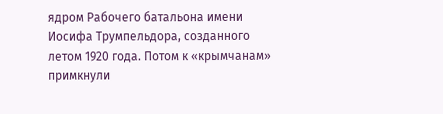ядром Рабочего батальона имени Иосифа Трумпельдора, созданного летом 1920 года. Потом к «крымчанам» примкнули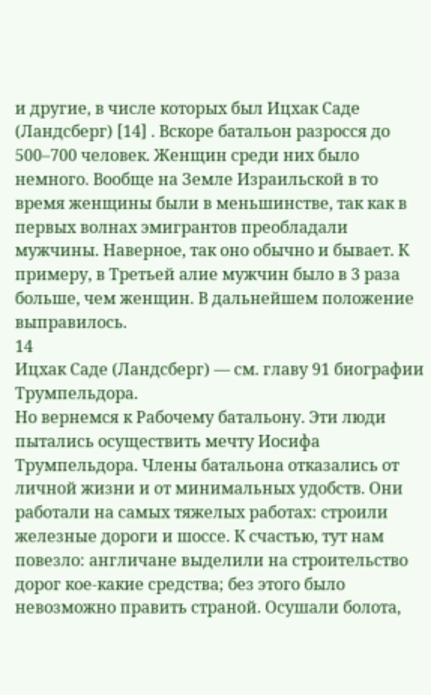и другие, в числе которых был Ицхак Саде (Ландсберг) [14] . Вскоре батальон разросся до 500–700 человек. Женщин среди них было немного. Вообще на Земле Израильской в то время женщины были в меньшинстве, так как в первых волнах эмигрантов преобладали мужчины. Наверное, так оно обычно и бывает. К примеру, в Третьей алие мужчин было в 3 раза больше, чем женщин. В дальнейшем положение выправилось.
14
Ицхак Саде (Ландсберг) — см. главу 91 биографии Трумпельдора.
Но вернемся к Рабочему батальону. Эти люди пытались осуществить мечту Иосифа Трумпельдора. Члены батальона отказались от личной жизни и от минимальных удобств. Они работали на самых тяжелых работах: строили железные дороги и шоссе. К счастью, тут нам повезло: англичане выделили на строительство дорог кое-какие средства; без этого было невозможно править страной. Осушали болота,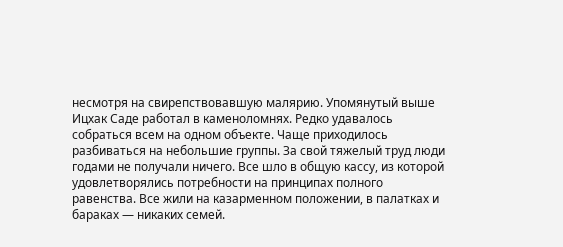несмотря на свирепствовавшую малярию. Упомянутый выше Ицхак Саде работал в каменоломнях. Редко удавалось собраться всем на одном объекте. Чаще приходилось разбиваться на небольшие группы. За свой тяжелый труд люди годами не получали ничего. Все шло в общую кассу, из которой удовлетворялись потребности на принципах полного равенства. Все жили на казарменном положении, в палатках и бараках — никаких семей.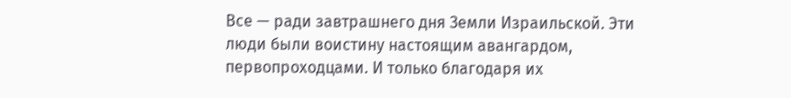Все — ради завтрашнего дня Земли Израильской. Эти люди были воистину настоящим авангардом, первопроходцами. И только благодаря их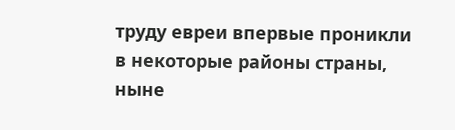труду евреи впервые проникли в некоторые районы страны, ныне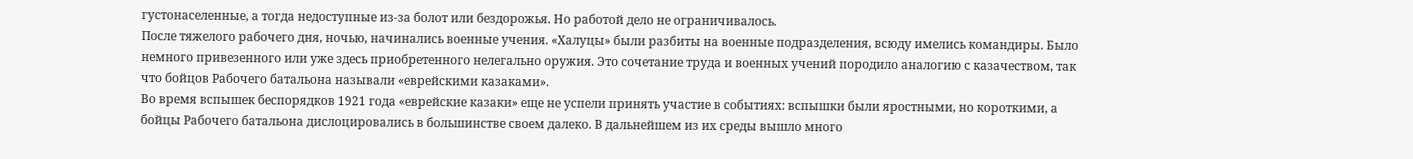густонаселенные, а тогда недоступные из-за болот или бездорожья. Но работой дело не ограничивалось.
После тяжелого рабочего дня, ночью, начинались военные учения. «Халуцы» были разбиты на военные подразделения, всюду имелись командиры. Было немного привезенного или уже здесь приобретенного нелегально оружия. Это сочетание труда и военных учений породило аналогию с казачеством, так что бойцов Рабочего батальона называли «еврейскими казаками».
Во время вспышек беспорядков 1921 года «еврейские казаки» еще не успели принять участие в событиях: вспышки были яростными, но короткими, а бойцы Рабочего батальона дислоцировались в большинстве своем далеко. В дальнейшем из их среды вышло много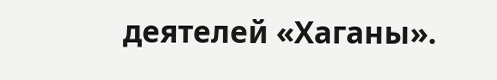деятелей «Хаганы».